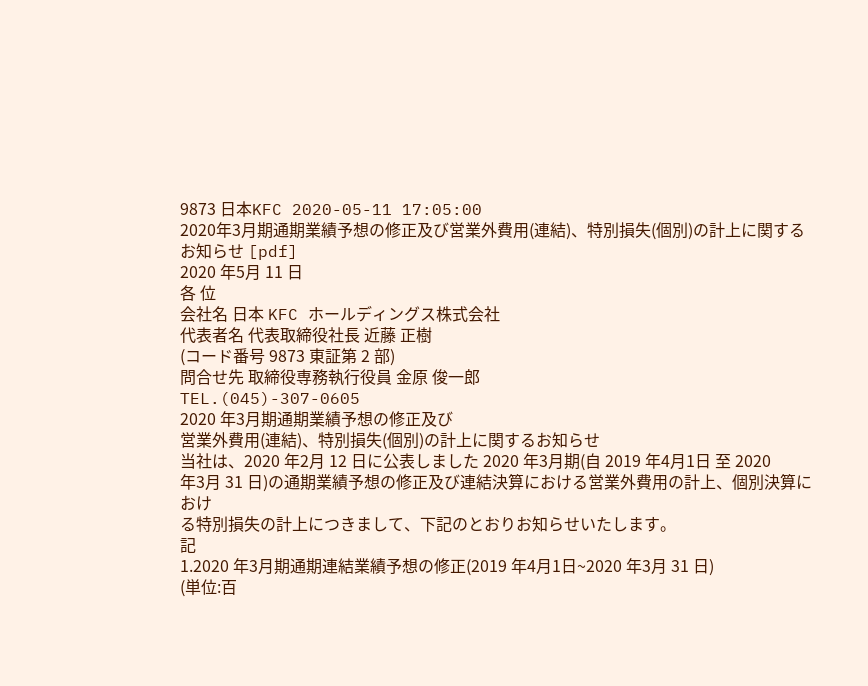9873 日本KFC 2020-05-11 17:05:00
2020年3月期通期業績予想の修正及び営業外費用(連結)、特別損失(個別)の計上に関するお知らせ [pdf]
2020 年5月 11 日
各 位
会社名 日本 KFC ホールディングス株式会社
代表者名 代表取締役社長 近藤 正樹
(コード番号 9873 東証第 2 部)
問合せ先 取締役専務執行役員 金原 俊一郎
TEL.(045)-307-0605
2020 年3月期通期業績予想の修正及び
営業外費用(連結)、特別損失(個別)の計上に関するお知らせ
当社は、2020 年2月 12 日に公表しました 2020 年3月期(自 2019 年4月1日 至 2020
年3月 31 日)の通期業績予想の修正及び連結決算における営業外費用の計上、個別決算におけ
る特別損失の計上につきまして、下記のとおりお知らせいたします。
記
1.2020 年3月期通期連結業績予想の修正(2019 年4月1日~2020 年3月 31 日)
(単位:百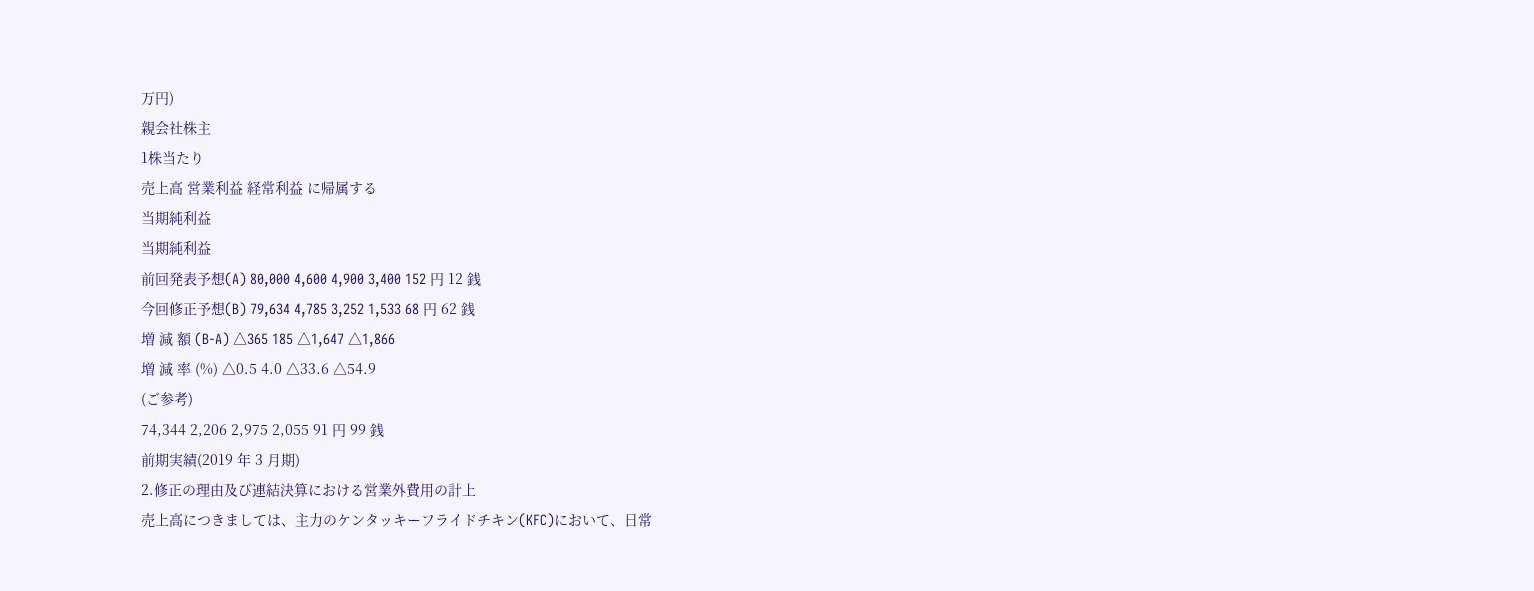万円)
親会社株主
1株当たり
売上高 営業利益 経常利益 に帰属する
当期純利益
当期純利益
前回発表予想(A) 80,000 4,600 4,900 3,400 152 円 12 銭
今回修正予想(B) 79,634 4,785 3,252 1,533 68 円 62 銭
増 減 額 (B-A) △365 185 △1,647 △1,866
増 減 率 (%) △0.5 4.0 △33.6 △54.9
(ご参考)
74,344 2,206 2,975 2,055 91 円 99 銭
前期実績(2019 年 3 月期)
2.修正の理由及び連結決算における営業外費用の計上
売上高につきましては、主力のケンタッキーフライドチキン(KFC)において、日常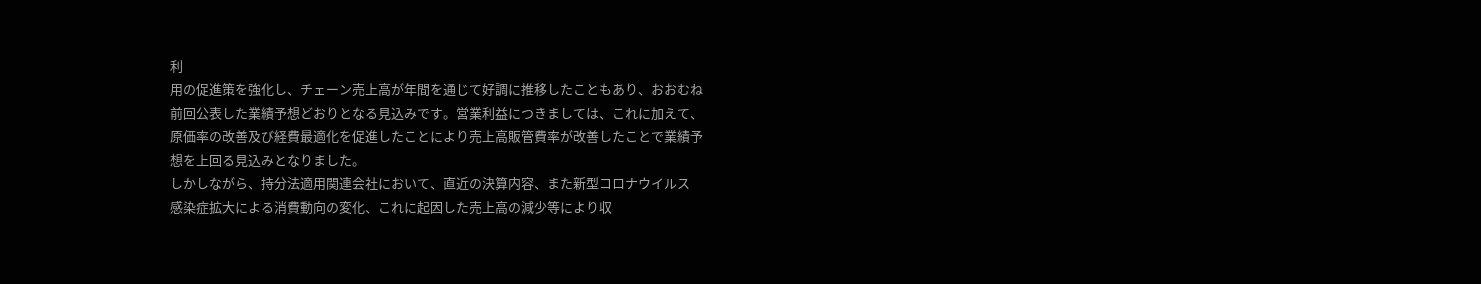利
用の促進策を強化し、チェーン売上高が年間を通じて好調に推移したこともあり、おおむね
前回公表した業績予想どおりとなる見込みです。営業利益につきましては、これに加えて、
原価率の改善及び経費最適化を促進したことにより売上高販管費率が改善したことで業績予
想を上回る見込みとなりました。
しかしながら、持分法適用関連会社において、直近の決算内容、また新型コロナウイルス
感染症拡大による消費動向の変化、これに起因した売上高の減少等により収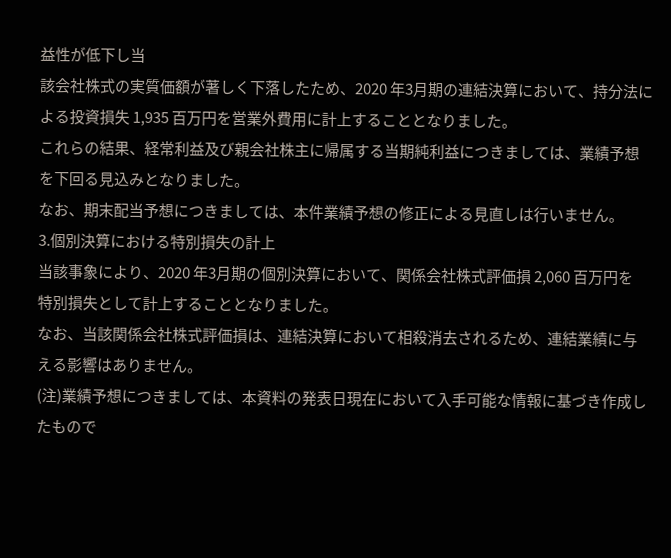益性が低下し当
該会社株式の実質価額が著しく下落したため、2020 年3月期の連結決算において、持分法に
よる投資損失 1,935 百万円を営業外費用に計上することとなりました。
これらの結果、経常利益及び親会社株主に帰属する当期純利益につきましては、業績予想
を下回る見込みとなりました。
なお、期末配当予想につきましては、本件業績予想の修正による見直しは行いません。
3.個別決算における特別損失の計上
当該事象により、2020 年3月期の個別決算において、関係会社株式評価損 2,060 百万円を
特別損失として計上することとなりました。
なお、当該関係会社株式評価損は、連結決算において相殺消去されるため、連結業績に与
える影響はありません。
(注)業績予想につきましては、本資料の発表日現在において入手可能な情報に基づき作成し
たもので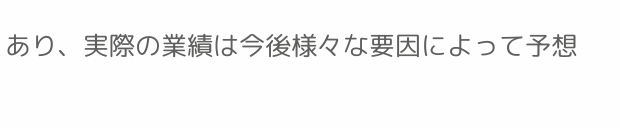あり、実際の業績は今後様々な要因によって予想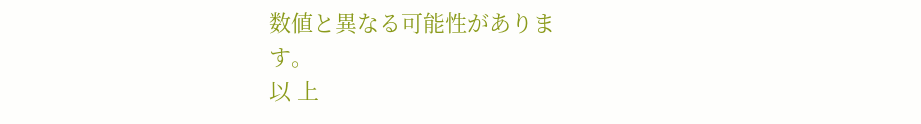数値と異なる可能性がありま
す。
以 上